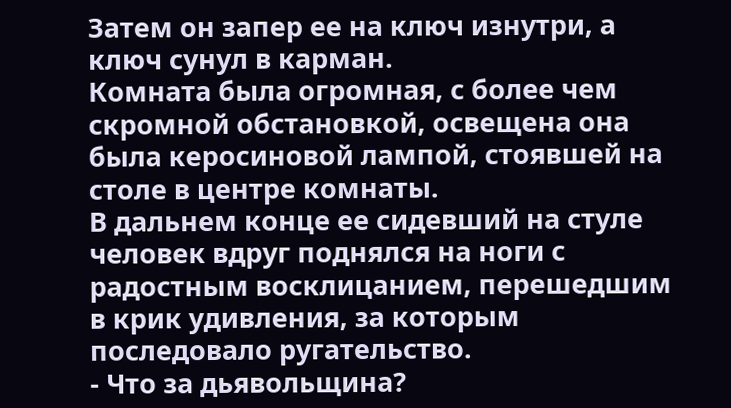Затем он запер ее на ключ изнутри, а ключ сунул в карман.
Комната была огромная, с более чем скромной обстановкой, освещена она была керосиновой лампой, стоявшей на столе в центре комнаты.
В дальнем конце ее сидевший на стуле человек вдруг поднялся на ноги с радостным восклицанием, перешедшим в крик удивления, за которым последовало ругательство.
- Что за дьявольщина?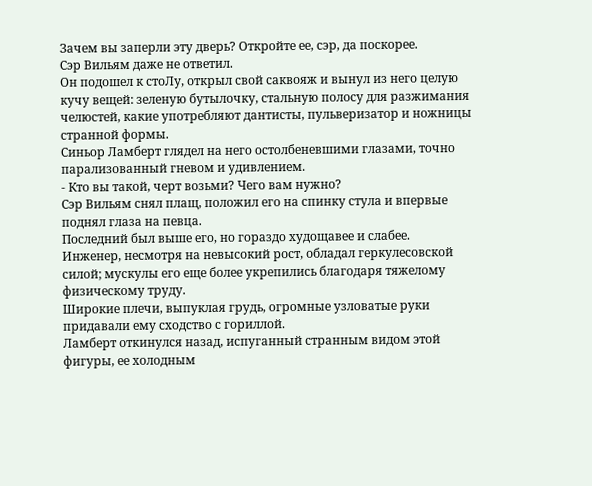Зачем вы заперли эту дверь? Откройте ее, сэр, да поскорее.
Сэр Вильям даже не ответил.
Он подошел к стоЛу, открыл свой саквояж и вынул из него целую кучу вещей: зеленую бутылочку, стальную полосу для разжимания челюстей, какие употребляют дантисты, пульверизатор и ножницы странной формы.
Синьор Ламберт глядел на него остолбеневшими глазами, точно парализованный гневом и удивлением.
- Кто вы такой, черт возьми? Чего вам нужно?
Сэр Вильям снял плащ, положил его на спинку стула и впервые поднял глаза на певца.
Последний был выше его, но гораздо худощавее и слабее.
Инженер, несмотря на невысокий рост, обладал геркулесовской силой; мускулы его еще более укрепились благодаря тяжелому физическому труду.
Широкие плечи, выпуклая грудь, огромные узловатые руки придавали ему сходство с гориллой.
Ламберт откинулся назад, испуганный странным видом этой фигуры, ее холодным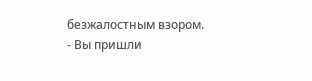безжалостным взором.
- Вы пришли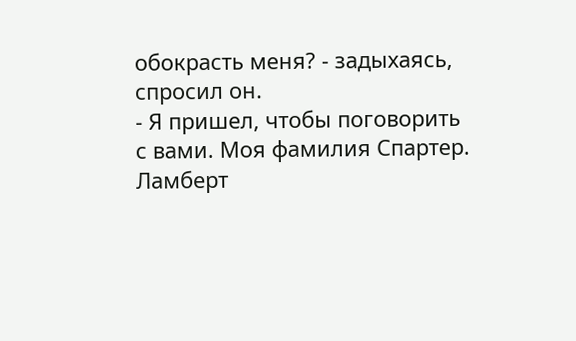обокрасть меня? - задыхаясь, спросил он.
- Я пришел, чтобы поговорить с вами. Моя фамилия Спартер.
Ламберт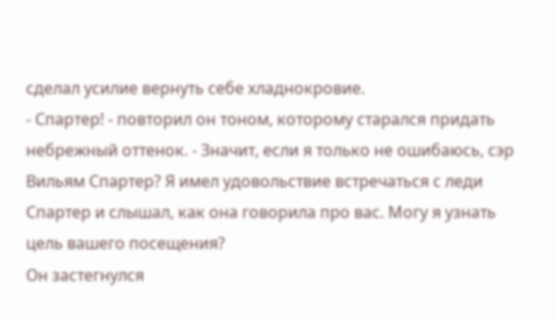сделал усилие вернуть себе хладнокровие.
- Спартер! - повторил он тоном, которому старался придать небрежный оттенок. - Значит, если я только не ошибаюсь, сэр Вильям Спартер? Я имел удовольствие встречаться с леди Спартер и слышал, как она говорила про вас. Могу я узнать цель вашего посещения?
Он застегнулся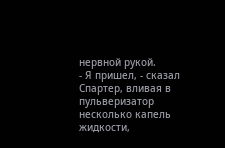нервной рукой.
- Я пришел, - сказал Спартер, вливая в пульверизатор несколько капель жидкости,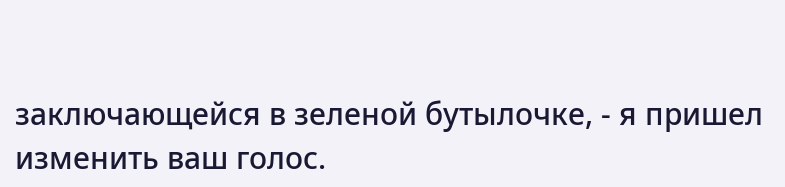заключающейся в зеленой бутылочке, - я пришел изменить ваш голос.